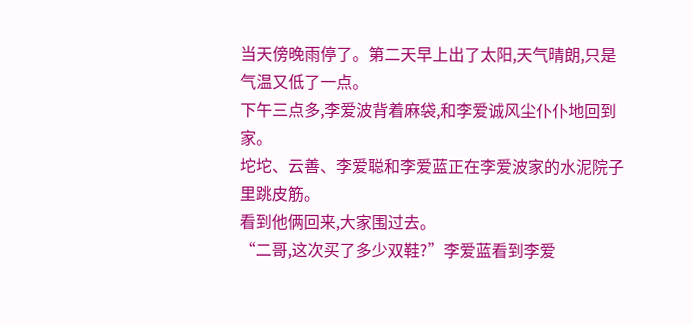当天傍晚雨停了。第二天早上出了太阳,天气晴朗,只是气温又低了一点。
下午三点多,李爱波背着麻袋,和李爱诚风尘仆仆地回到家。
坨坨、云善、李爱聪和李爱蓝正在李爱波家的水泥院子里跳皮筋。
看到他俩回来,大家围过去。
“二哥,这次买了多少双鞋?”李爱蓝看到李爱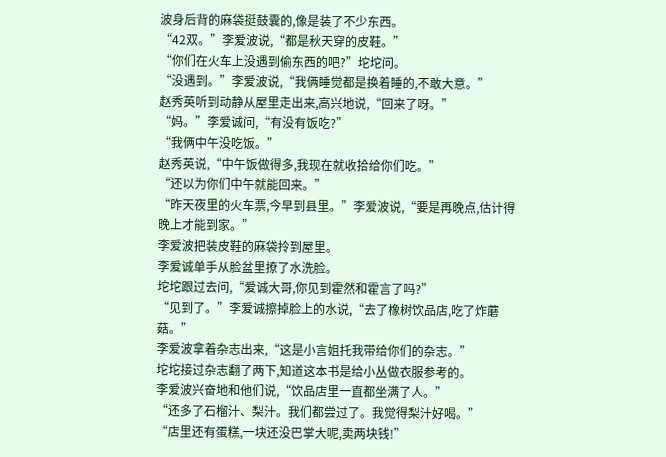波身后背的麻袋挺鼓囊的,像是装了不少东西。
“42双。”李爱波说,“都是秋天穿的皮鞋。”
“你们在火车上没遇到偷东西的吧?”坨坨问。
“没遇到。”李爱波说,“我俩睡觉都是换着睡的,不敢大意。”
赵秀英听到动静从屋里走出来,高兴地说,“回来了呀。”
“妈。”李爱诚问,“有没有饭吃?”
“我俩中午没吃饭。”
赵秀英说,“中午饭做得多,我现在就收拾给你们吃。”
“还以为你们中午就能回来。”
“昨天夜里的火车票,今早到县里。”李爱波说,“要是再晚点,估计得晚上才能到家。”
李爱波把装皮鞋的麻袋拎到屋里。
李爱诚单手从脸盆里撩了水洗脸。
坨坨跟过去问,“爱诚大哥,你见到霍然和霍言了吗?”
“见到了。”李爱诚擦掉脸上的水说,“去了橡树饮品店,吃了炸蘑菇。”
李爱波拿着杂志出来,“这是小言姐托我带给你们的杂志。”
坨坨接过杂志翻了两下,知道这本书是给小丛做衣服参考的。
李爱波兴奋地和他们说,“饮品店里一直都坐满了人。”
“还多了石榴汁、梨汁。我们都尝过了。我觉得梨汁好喝。”
“店里还有蛋糕,一块还没巴掌大呢,卖两块钱!”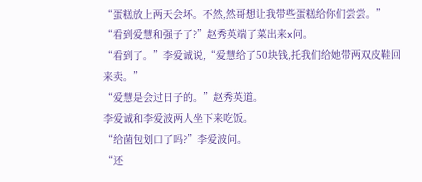“蛋糕放上两天会坏。不然,然哥想让我带些蛋糕给你们尝尝。”
“看到爱慧和强子了?”赵秀英端了菜出来x问。
“看到了。”李爱诚说,“爱慧给了50块钱,托我们给她带两双皮鞋回来卖。”
“爱慧是会过日子的。”赵秀英道。
李爱诚和李爱波两人坐下来吃饭。
“给菌包划口了吗?”李爱波问。
“还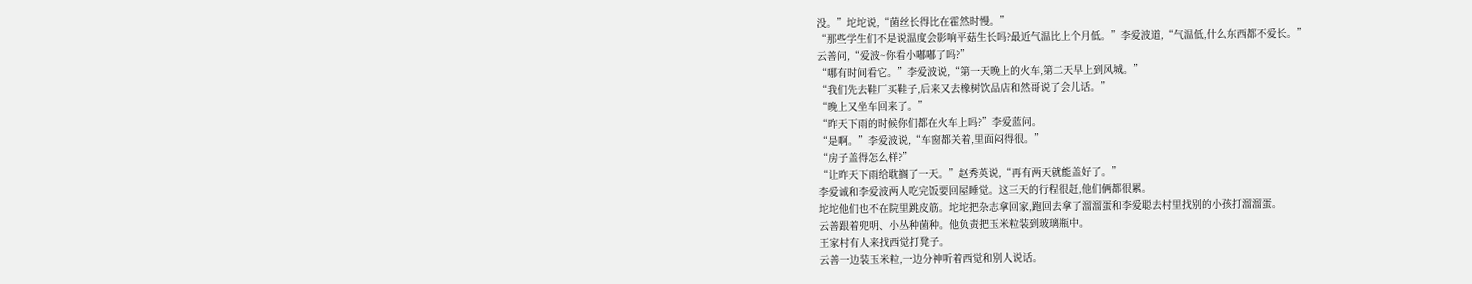没。”坨坨说,“菌丝长得比在霍然时慢。”
“那些学生们不是说温度会影响平菇生长吗?最近气温比上个月低。”李爱波道,“气温低,什么东西都不爱长。”
云善问,“爱波~你看小嘟嘟了吗?”
“哪有时间看它。”李爱波说,“第一天晚上的火车,第二天早上到风城。”
“我们先去鞋厂买鞋子,后来又去橡树饮品店和然哥说了会儿话。”
“晚上又坐车回来了。”
“昨天下雨的时候你们都在火车上吗?”李爱蓝问。
“是啊。”李爱波说,“车窗都关着,里面闷得很。”
“房子盖得怎么样?”
“让昨天下雨给耽搁了一天。”赵秀英说,“再有两天就能盖好了。”
李爱诚和李爱波两人吃完饭要回屋睡觉。这三天的行程很赶,他们俩都很累。
坨坨他们也不在院里跳皮筋。坨坨把杂志拿回家,跑回去拿了溜溜蛋和李爱聪去村里找别的小孩打溜溜蛋。
云善跟着兜明、小丛种菌种。他负责把玉米粒装到玻璃瓶中。
王家村有人来找西觉打凳子。
云善一边装玉米粒,一边分神听着西觉和别人说话。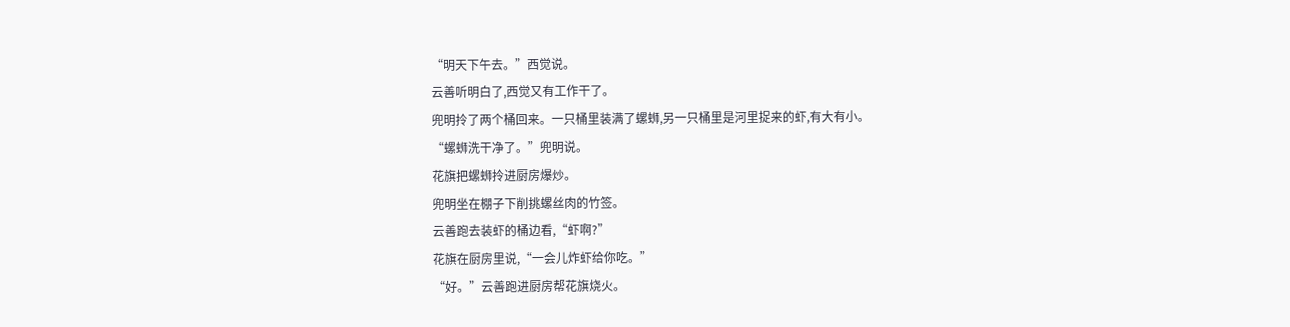“明天下午去。”西觉说。
云善听明白了,西觉又有工作干了。
兜明拎了两个桶回来。一只桶里装满了螺蛳,另一只桶里是河里捉来的虾,有大有小。
“螺蛳洗干净了。”兜明说。
花旗把螺蛳拎进厨房爆炒。
兜明坐在棚子下削挑螺丝肉的竹签。
云善跑去装虾的桶边看,“虾啊?”
花旗在厨房里说,“一会儿炸虾给你吃。”
“好。”云善跑进厨房帮花旗烧火。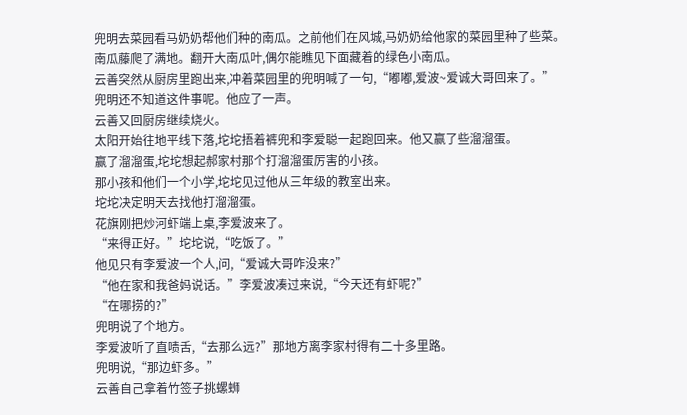兜明去菜园看马奶奶帮他们种的南瓜。之前他们在风城,马奶奶给他家的菜园里种了些菜。
南瓜藤爬了满地。翻开大南瓜叶,偶尔能瞧见下面藏着的绿色小南瓜。
云善突然从厨房里跑出来,冲着菜园里的兜明喊了一句,“嘟嘟,爱波~爱诚大哥回来了。”
兜明还不知道这件事呢。他应了一声。
云善又回厨房继续烧火。
太阳开始往地平线下落,坨坨捂着裤兜和李爱聪一起跑回来。他又赢了些溜溜蛋。
赢了溜溜蛋,坨坨想起郝家村那个打溜溜蛋厉害的小孩。
那小孩和他们一个小学,坨坨见过他从三年级的教室出来。
坨坨决定明天去找他打溜溜蛋。
花旗刚把炒河虾端上桌,李爱波来了。
“来得正好。”坨坨说,“吃饭了。”
他见只有李爱波一个人,问,“爱诚大哥咋没来?”
“他在家和我爸妈说话。”李爱波凑过来说,“今天还有虾呢?”
“在哪捞的?”
兜明说了个地方。
李爱波听了直啧舌,“去那么远?”那地方离李家村得有二十多里路。
兜明说,“那边虾多。”
云善自己拿着竹签子挑螺蛳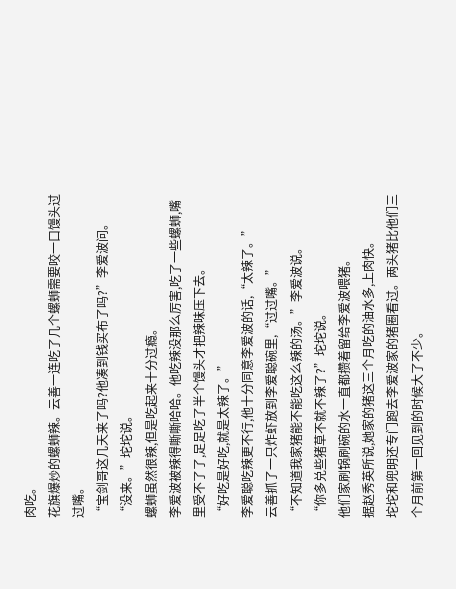肉吃。
花旗爆炒的螺蛳辣。云善一连吃了几个螺蛳需要咬一口馒头过过嘴。
“宝剑哥这几天来了吗?他凑到钱买布了吗?”李爱波问。
“没来。”坨坨说。
螺蛳虽然很辣,但是吃起来十分过瘾。
李爱波被辣得嘶嘶哈哈。他吃辣没那么厉害,吃了一些螺蛳,嘴里受不了了,足足吃了半个馒头才把辣味压下去。
“好吃是好吃,就是太辣了。”
李爱聪吃辣更不行,他十分同意李爱波的话,“太辣了。”
云善抓了一只炸虾放到李爱聪碗里,“过过嘴。”
“不知道我家猪能不能吃这么辣的汤。”李爱波说。
“你多兑些猪草不就不辣了?”坨坨说。
他们家刷锅刷碗的水一直都攒着留给李爱波喂猪。
据赵秀英所说,她家的猪这三个月吃的油水多,上肉快。
坨坨和兜明还专门跑去李爱波家的猪圈看过。两头猪比他们三个月前第一回见到的时候大了不少。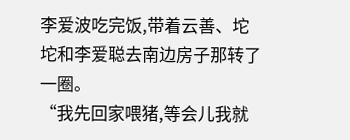李爱波吃完饭,带着云善、坨坨和李爱聪去南边房子那转了一圈。
“我先回家喂猪,等会儿我就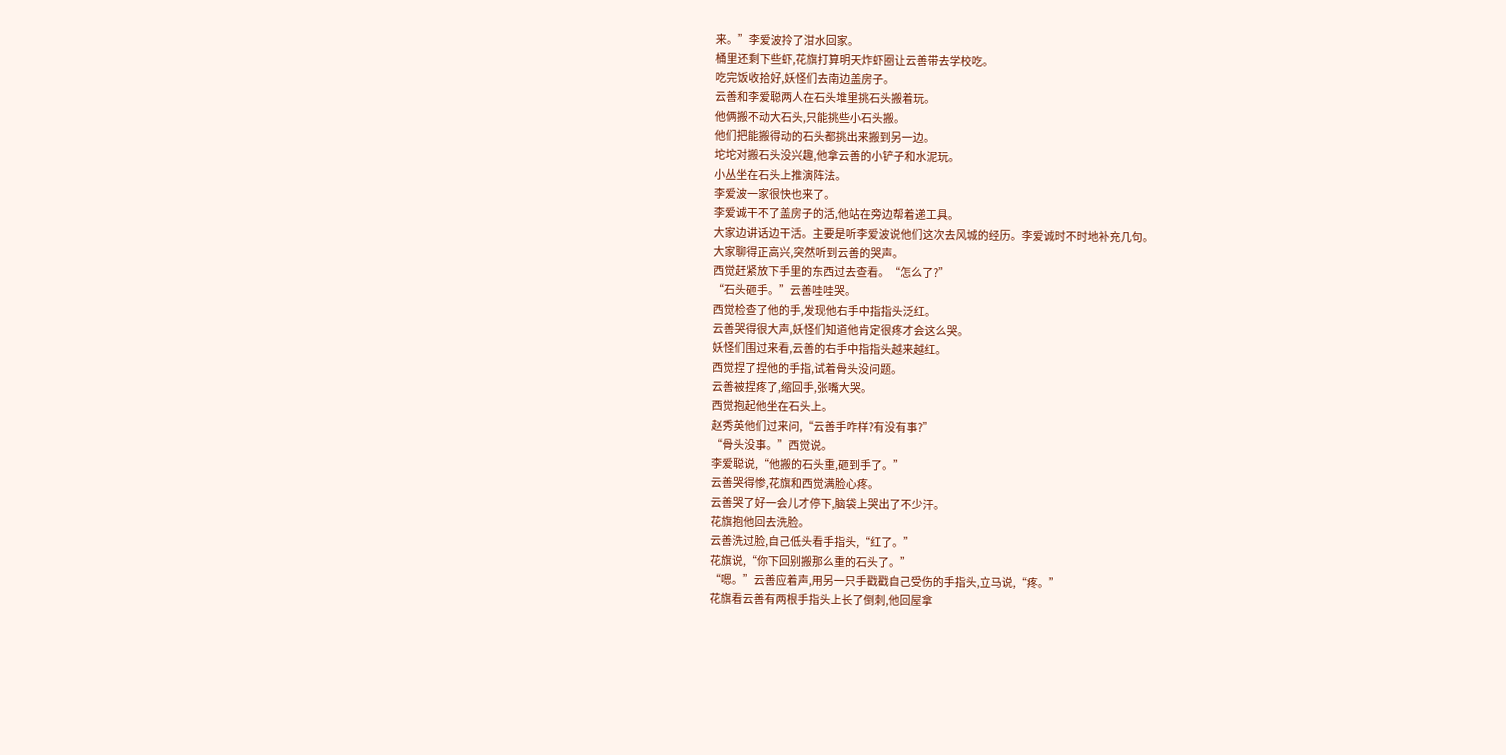来。”李爱波拎了泔水回家。
桶里还剩下些虾,花旗打算明天炸虾圈让云善带去学校吃。
吃完饭收拾好,妖怪们去南边盖房子。
云善和李爱聪两人在石头堆里挑石头搬着玩。
他俩搬不动大石头,只能挑些小石头搬。
他们把能搬得动的石头都挑出来搬到另一边。
坨坨对搬石头没兴趣,他拿云善的小铲子和水泥玩。
小丛坐在石头上推演阵法。
李爱波一家很快也来了。
李爱诚干不了盖房子的活,他站在旁边帮着递工具。
大家边讲话边干活。主要是听李爱波说他们这次去风城的经历。李爱诚时不时地补充几句。
大家聊得正高兴,突然听到云善的哭声。
西觉赶紧放下手里的东西过去查看。“怎么了?”
“石头砸手。”云善哇哇哭。
西觉检查了他的手,发现他右手中指指头泛红。
云善哭得很大声,妖怪们知道他肯定很疼才会这么哭。
妖怪们围过来看,云善的右手中指指头越来越红。
西觉捏了捏他的手指,试着骨头没问题。
云善被捏疼了,缩回手,张嘴大哭。
西觉抱起他坐在石头上。
赵秀英他们过来问,“云善手咋样?有没有事?”
“骨头没事。”西觉说。
李爱聪说,“他搬的石头重,砸到手了。”
云善哭得惨,花旗和西觉满脸心疼。
云善哭了好一会儿才停下,脑袋上哭出了不少汗。
花旗抱他回去洗脸。
云善洗过脸,自己低头看手指头,“红了。”
花旗说,“你下回别搬那么重的石头了。”
“嗯。”云善应着声,用另一只手戳戳自己受伤的手指头,立马说,“疼。”
花旗看云善有两根手指头上长了倒刺,他回屋拿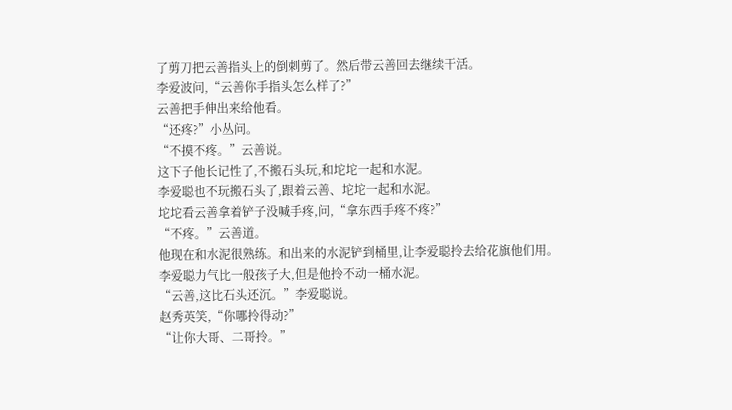了剪刀把云善指头上的倒刺剪了。然后带云善回去继续干活。
李爱波问,“云善你手指头怎么样了?”
云善把手伸出来给他看。
“还疼?”小丛问。
“不摸不疼。”云善说。
这下子他长记性了,不搬石头玩,和坨坨一起和水泥。
李爱聪也不玩搬石头了,跟着云善、坨坨一起和水泥。
坨坨看云善拿着铲子没喊手疼,问,“拿东西手疼不疼?”
“不疼。”云善道。
他现在和水泥很熟练。和出来的水泥铲到桶里,让李爱聪拎去给花旗他们用。
李爱聪力气比一般孩子大,但是他拎不动一桶水泥。
“云善,这比石头还沉。”李爱聪说。
赵秀英笑,“你哪拎得动?”
“让你大哥、二哥拎。”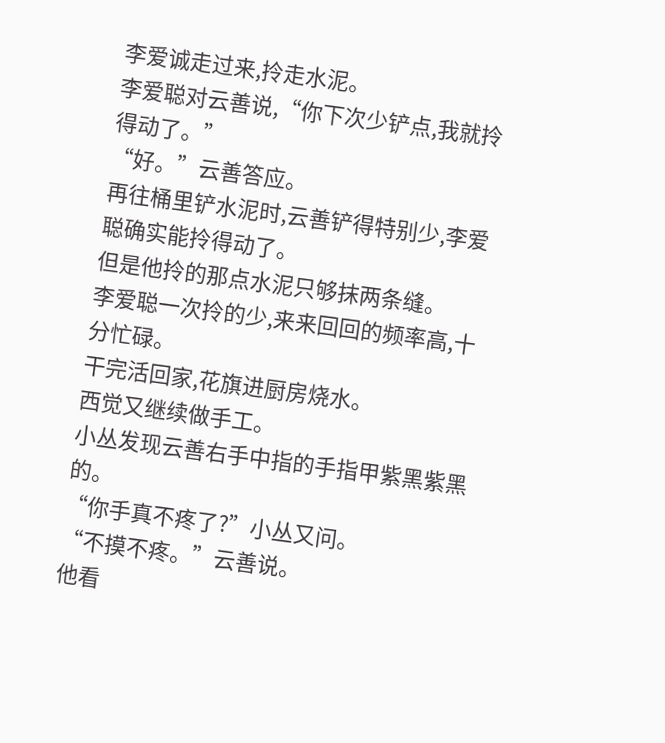李爱诚走过来,拎走水泥。
李爱聪对云善说,“你下次少铲点,我就拎得动了。”
“好。”云善答应。
再往桶里铲水泥时,云善铲得特别少,李爱聪确实能拎得动了。
但是他拎的那点水泥只够抹两条缝。
李爱聪一次拎的少,来来回回的频率高,十分忙碌。
干完活回家,花旗进厨房烧水。
西觉又继续做手工。
小丛发现云善右手中指的手指甲紫黑紫黑的。
“你手真不疼了?”小丛又问。
“不摸不疼。”云善说。
他看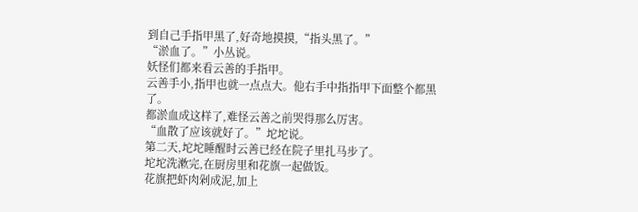到自己手指甲黑了,好奇地摸摸,“指头黑了。”
“淤血了。”小丛说。
妖怪们都来看云善的手指甲。
云善手小,指甲也就一点点大。他右手中指指甲下面整个都黑了。
都淤血成这样了,难怪云善之前哭得那么厉害。
“血散了应该就好了。”坨坨说。
第二天,坨坨睡醒时云善已经在院子里扎马步了。
坨坨洗漱完,在厨房里和花旗一起做饭。
花旗把虾肉剁成泥,加上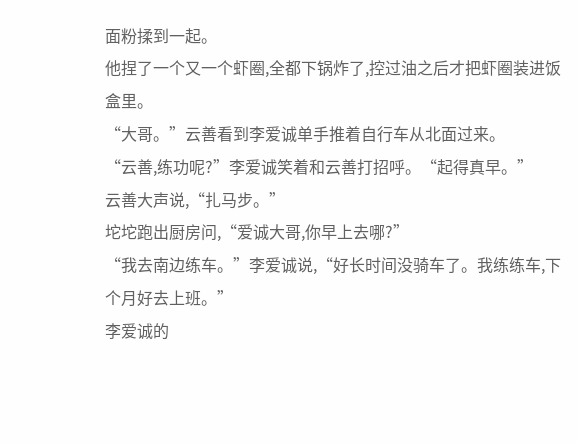面粉揉到一起。
他捏了一个又一个虾圈,全都下锅炸了,控过油之后才把虾圈装进饭盒里。
“大哥。”云善看到李爱诚单手推着自行车从北面过来。
“云善,练功呢?”李爱诚笑着和云善打招呼。“起得真早。”
云善大声说,“扎马步。”
坨坨跑出厨房问,“爱诚大哥,你早上去哪?”
“我去南边练车。”李爱诚说,“好长时间没骑车了。我练练车,下个月好去上班。”
李爱诚的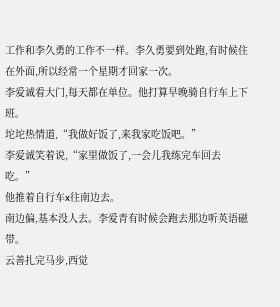工作和李久勇的工作不一样。李久勇要到处跑,有时候住在外面,所以经常一个星期才回家一次。
李爱诚看大门,每天都在单位。他打算早晚骑自行车上下班。
坨坨热情道,“我做好饭了,来我家吃饭吧。”
李爱诚笑着说,“家里做饭了,一会儿我练完车回去吃。”
他推着自行车x往南边去。
南边偏,基本没人去。李爱青有时候会跑去那边听英语磁带。
云善扎完马步,西觉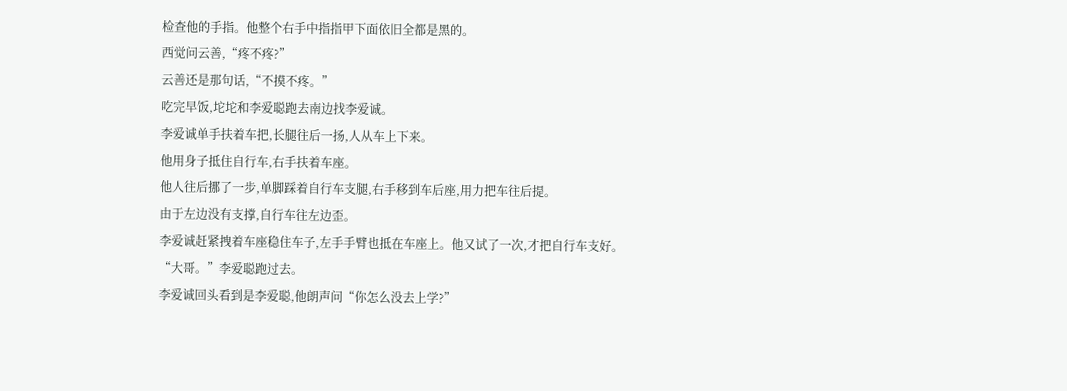检查他的手指。他整个右手中指指甲下面依旧全都是黑的。
西觉问云善,“疼不疼?”
云善还是那句话,“不摸不疼。”
吃完早饭,坨坨和李爱聪跑去南边找李爱诚。
李爱诚单手扶着车把,长腿往后一扬,人从车上下来。
他用身子抵住自行车,右手扶着车座。
他人往后挪了一步,单脚踩着自行车支腿,右手移到车后座,用力把车往后提。
由于左边没有支撑,自行车往左边歪。
李爱诚赶紧拽着车座稳住车子,左手手臂也抵在车座上。他又试了一次,才把自行车支好。
“大哥。”李爱聪跑过去。
李爱诚回头看到是李爱聪,他朗声问“你怎么没去上学?”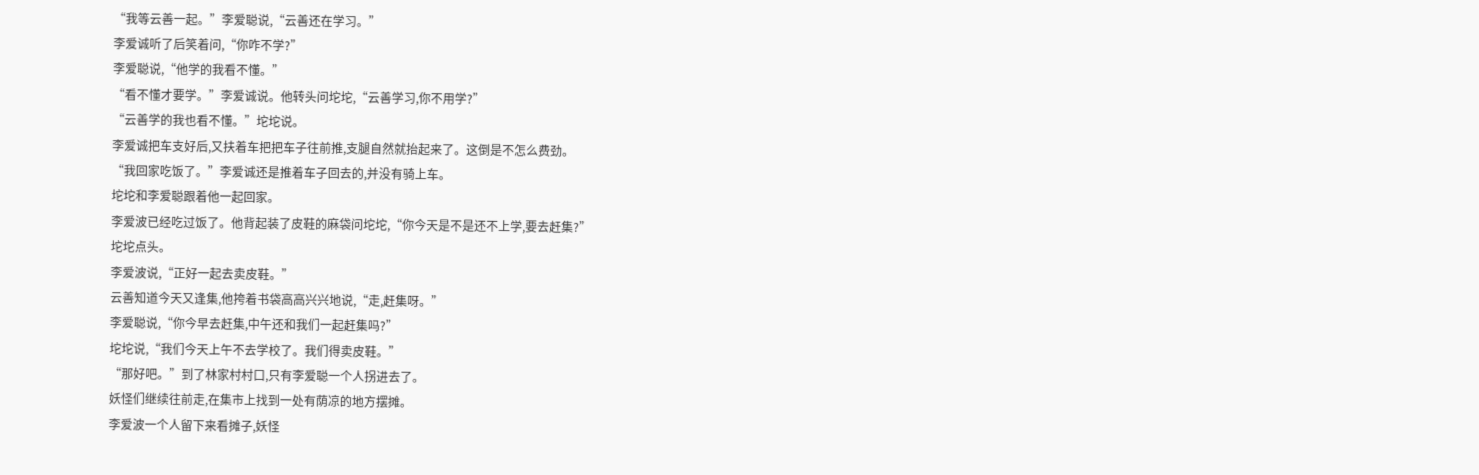“我等云善一起。”李爱聪说,“云善还在学习。”
李爱诚听了后笑着问,“你咋不学?”
李爱聪说,“他学的我看不懂。”
“看不懂才要学。”李爱诚说。他转头问坨坨,“云善学习,你不用学?”
“云善学的我也看不懂。”坨坨说。
李爱诚把车支好后,又扶着车把把车子往前推,支腿自然就抬起来了。这倒是不怎么费劲。
“我回家吃饭了。”李爱诚还是推着车子回去的,并没有骑上车。
坨坨和李爱聪跟着他一起回家。
李爱波已经吃过饭了。他背起装了皮鞋的麻袋问坨坨,“你今天是不是还不上学,要去赶集?”
坨坨点头。
李爱波说,“正好一起去卖皮鞋。”
云善知道今天又逢集,他挎着书袋高高兴兴地说,“走,赶集呀。”
李爱聪说,“你今早去赶集,中午还和我们一起赶集吗?”
坨坨说,“我们今天上午不去学校了。我们得卖皮鞋。”
“那好吧。”到了林家村村口,只有李爱聪一个人拐进去了。
妖怪们继续往前走,在集市上找到一处有荫凉的地方摆摊。
李爱波一个人留下来看摊子,妖怪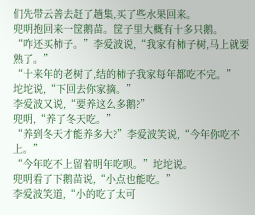们先带云善去赶了趟集,买了些水果回来。
兜明抱回来一筐鹅苗。筐子里大概有十多只鹅。
“咋还买柿子。”李爱波说,“我家有柿子树,马上就要熟了。”
“十来年的老树了,结的柿子我家每年都吃不完。”
坨坨说,“下回去你家摘。”
李爱波又说,“要养这么多鹅?”
兜明,“养了冬天吃。”
“养到冬天才能养多大?”李爱波笑说,“今年你吃不上。”
“今年吃不上留着明年吃呗。”坨坨说。
兜明看了下鹅苗说,“小点也能吃。”
李爱波笑道,“小的吃了太可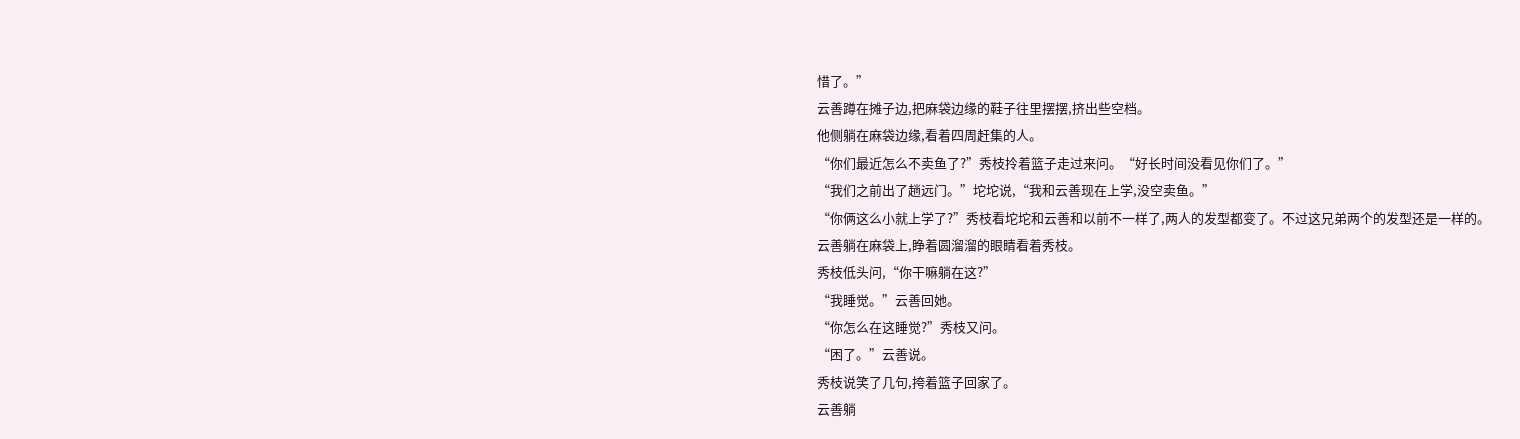惜了。”
云善蹲在摊子边,把麻袋边缘的鞋子往里摆摆,挤出些空档。
他侧躺在麻袋边缘,看着四周赶集的人。
“你们最近怎么不卖鱼了?”秀枝拎着篮子走过来问。“好长时间没看见你们了。”
“我们之前出了趟远门。”坨坨说,“我和云善现在上学,没空卖鱼。”
“你俩这么小就上学了?”秀枝看坨坨和云善和以前不一样了,两人的发型都变了。不过这兄弟两个的发型还是一样的。
云善躺在麻袋上,睁着圆溜溜的眼睛看着秀枝。
秀枝低头问,“你干嘛躺在这?”
“我睡觉。”云善回她。
“你怎么在这睡觉?”秀枝又问。
“困了。”云善说。
秀枝说笑了几句,挎着篮子回家了。
云善躺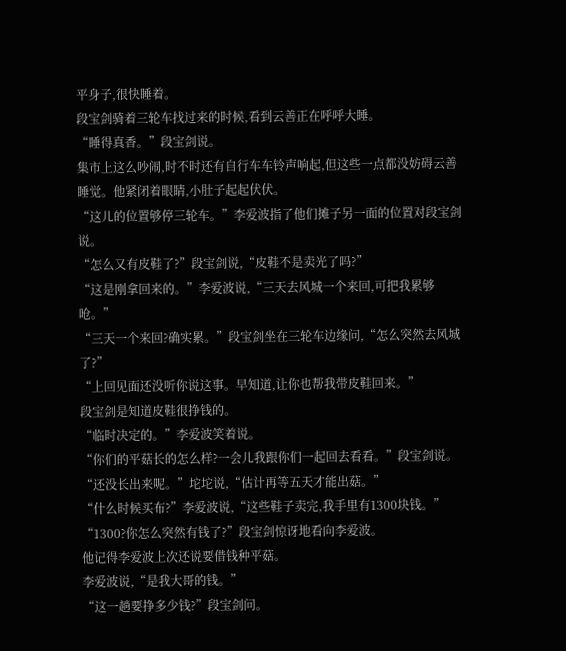平身子,很快睡着。
段宝剑骑着三轮车找过来的时候,看到云善正在呼呼大睡。
“睡得真香。”段宝剑说。
集市上这么吵闹,时不时还有自行车车铃声响起,但这些一点都没妨碍云善睡觉。他紧闭着眼睛,小肚子起起伏伏。
“这儿的位置够停三轮车。”李爱波指了他们摊子另一面的位置对段宝剑说。
“怎么又有皮鞋了?”段宝剑说,“皮鞋不是卖光了吗?”
“这是刚拿回来的。”李爱波说,“三天去风城一个来回,可把我累够呛。”
“三天一个来回?确实累。”段宝剑坐在三轮车边缘问,“怎么突然去风城了?”
“上回见面还没听你说这事。早知道,让你也帮我带皮鞋回来。”
段宝剑是知道皮鞋很挣钱的。
“临时决定的。”李爱波笑着说。
“你们的平菇长的怎么样?一会儿我跟你们一起回去看看。”段宝剑说。
“还没长出来呢。”坨坨说,“估计再等五天才能出菇。”
“什么时候买布?”李爱波说,“这些鞋子卖完,我手里有1300块钱。”
“1300?你怎么突然有钱了?”段宝剑惊讶地看向李爱波。
他记得李爱波上次还说要借钱种平菇。
李爱波说,“是我大哥的钱。”
“这一趟要挣多少钱?”段宝剑问。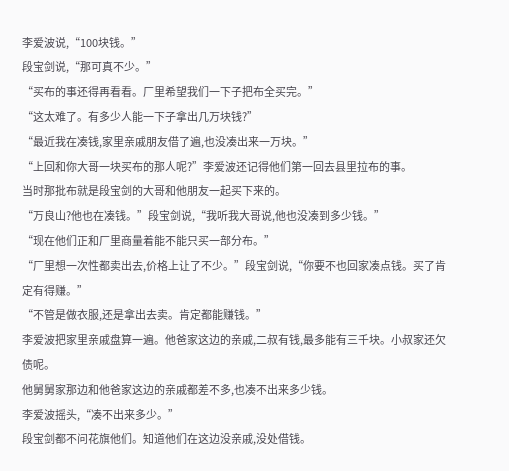李爱波说,“100块钱。”
段宝剑说,“那可真不少。”
“买布的事还得再看看。厂里希望我们一下子把布全买完。”
“这太难了。有多少人能一下子拿出几万块钱?”
“最近我在凑钱,家里亲戚朋友借了遍,也没凑出来一万块。”
“上回和你大哥一块买布的那人呢?”李爱波还记得他们第一回去县里拉布的事。
当时那批布就是段宝剑的大哥和他朋友一起买下来的。
“万良山?他也在凑钱。”段宝剑说,“我听我大哥说,他也没凑到多少钱。”
“现在他们正和厂里商量着能不能只买一部分布。”
“厂里想一次性都卖出去,价格上让了不少。”段宝剑说,“你要不也回家凑点钱。买了肯定有得赚。”
“不管是做衣服,还是拿出去卖。肯定都能赚钱。”
李爱波把家里亲戚盘算一遍。他爸家这边的亲戚,二叔有钱,最多能有三千块。小叔家还欠债呢。
他舅舅家那边和他爸家这边的亲戚都差不多,也凑不出来多少钱。
李爱波摇头,“凑不出来多少。”
段宝剑都不问花旗他们。知道他们在这边没亲戚,没处借钱。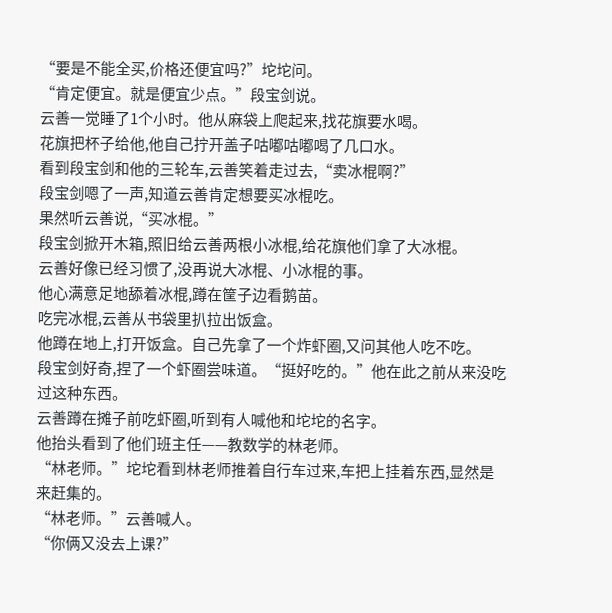“要是不能全买,价格还便宜吗?”坨坨问。
“肯定便宜。就是便宜少点。”段宝剑说。
云善一觉睡了1个小时。他从麻袋上爬起来,找花旗要水喝。
花旗把杯子给他,他自己拧开盖子咕嘟咕嘟喝了几口水。
看到段宝剑和他的三轮车,云善笑着走过去,“卖冰棍啊?”
段宝剑嗯了一声,知道云善肯定想要买冰棍吃。
果然听云善说,“买冰棍。”
段宝剑掀开木箱,照旧给云善两根小冰棍,给花旗他们拿了大冰棍。
云善好像已经习惯了,没再说大冰棍、小冰棍的事。
他心满意足地舔着冰棍,蹲在筐子边看鹅苗。
吃完冰棍,云善从书袋里扒拉出饭盒。
他蹲在地上,打开饭盒。自己先拿了一个炸虾圈,又问其他人吃不吃。
段宝剑好奇,捏了一个虾圈尝味道。“挺好吃的。”他在此之前从来没吃过这种东西。
云善蹲在摊子前吃虾圈,听到有人喊他和坨坨的名字。
他抬头看到了他们班主任——教数学的林老师。
“林老师。”坨坨看到林老师推着自行车过来,车把上挂着东西,显然是来赶集的。
“林老师。”云善喊人。
“你俩又没去上课?”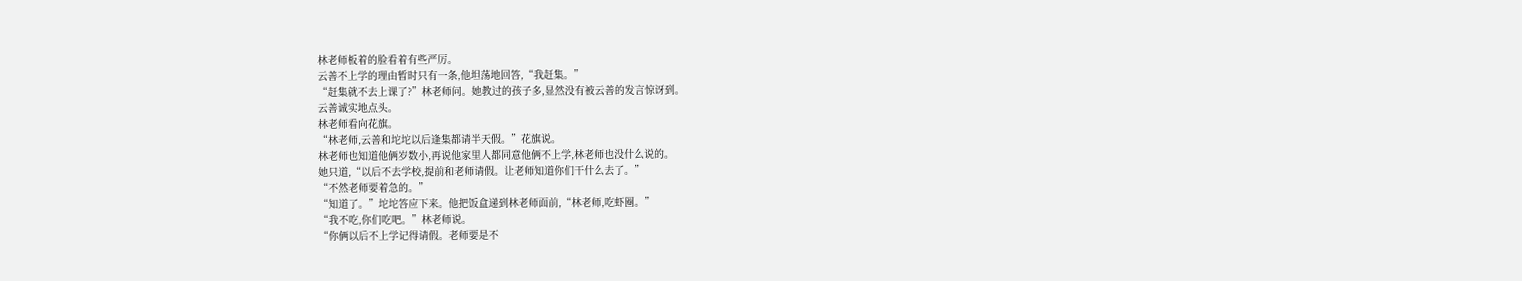林老师板着的脸看着有些严厉。
云善不上学的理由暂时只有一条,他坦荡地回答,“我赶集。”
“赶集就不去上课了?”林老师问。她教过的孩子多,显然没有被云善的发言惊讶到。
云善诚实地点头。
林老师看向花旗。
“林老师,云善和坨坨以后逢集都请半天假。”花旗说。
林老师也知道他俩岁数小,再说他家里人都同意他俩不上学,林老师也没什么说的。
她只道,“以后不去学校,提前和老师请假。让老师知道你们干什么去了。”
“不然老师要着急的。”
“知道了。”坨坨答应下来。他把饭盒递到林老师面前,“林老师,吃虾圈。”
“我不吃,你们吃吧。”林老师说。
“你俩以后不上学记得请假。老师要是不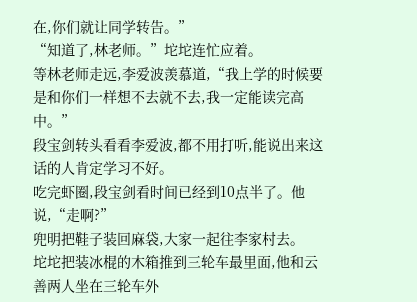在,你们就让同学转告。”
“知道了,林老师。”坨坨连忙应着。
等林老师走远,李爱波羡慕道,“我上学的时候要是和你们一样想不去就不去,我一定能读完高中。”
段宝剑转头看看李爱波,都不用打听,能说出来这话的人肯定学习不好。
吃完虾圈,段宝剑看时间已经到10点半了。他说,“走啊?”
兜明把鞋子装回麻袋,大家一起往李家村去。
坨坨把装冰棍的木箱推到三轮车最里面,他和云善两人坐在三轮车外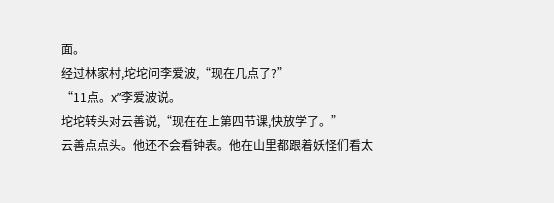面。
经过林家村,坨坨问李爱波,“现在几点了?”
“11点。x”李爱波说。
坨坨转头对云善说,“现在在上第四节课,快放学了。”
云善点点头。他还不会看钟表。他在山里都跟着妖怪们看太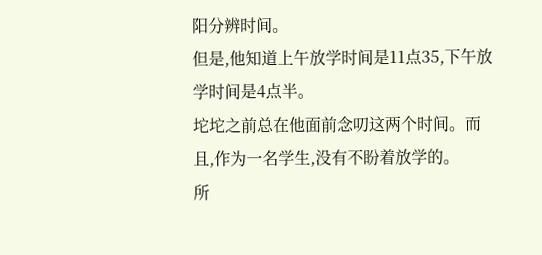阳分辨时间。
但是,他知道上午放学时间是11点35,下午放学时间是4点半。
坨坨之前总在他面前念叨这两个时间。而且,作为一名学生,没有不盼着放学的。
所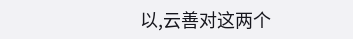以,云善对这两个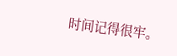时间记得很牢。